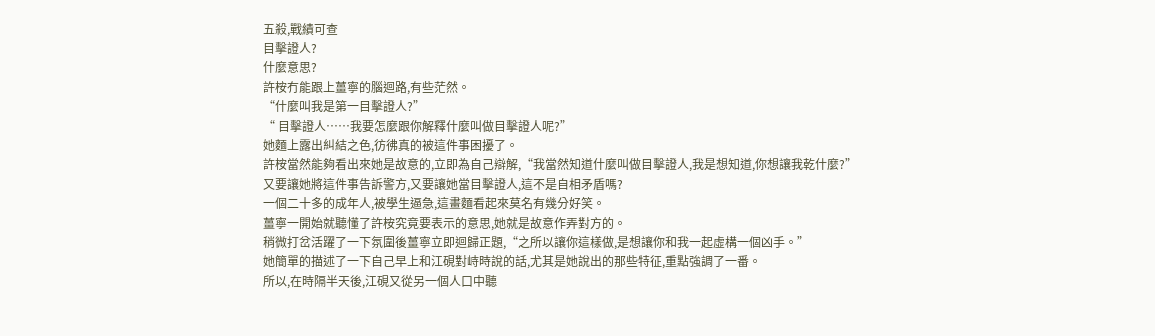五殺,戰績可查
目擊證人?
什麼意思?
許桉冇能跟上薑寧的腦迴路,有些茫然。
“什麼叫我是第一目擊證人?”
“ 目擊證人……我要怎麼跟你解釋什麼叫做目擊證人呢?”
她麵上露出糾結之色,彷彿真的被這件事困擾了。
許桉當然能夠看出來她是故意的,立即為自己辯解,“我當然知道什麼叫做目擊證人,我是想知道,你想讓我乾什麼?”
又要讓她將這件事告訴警方,又要讓她當目擊證人,這不是自相矛盾嗎?
一個二十多的成年人,被學生逼急,這畫麵看起來莫名有幾分好笑。
薑寧一開始就聽懂了許桉究竟要表示的意思,她就是故意作弄對方的。
稍微打岔活躍了一下氛圍後薑寧立即迴歸正題,“之所以讓你這樣做,是想讓你和我一起虛構一個凶手。”
她簡單的描述了一下自己早上和江硯對峙時說的話,尤其是她說出的那些特征,重點強調了一番。
所以,在時隔半天後,江硯又從另一個人口中聽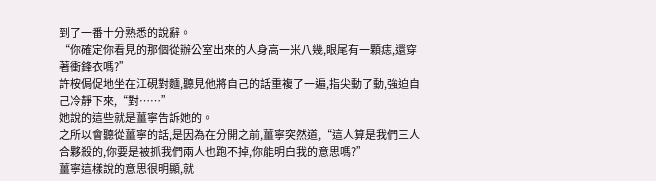到了一番十分熟悉的說辭。
“你確定你看見的那個從辦公室出來的人身高一米八幾,眼尾有一顆痣,還穿著衝鋒衣嗎?”
許桉侷促地坐在江硯對麵,聽見他將自己的話重複了一遍,指尖動了動,強迫自己冷靜下來,“對……”
她說的這些就是薑寧告訴她的。
之所以會聽從薑寧的話,是因為在分開之前,薑寧突然道,“這人算是我們三人合夥殺的,你要是被抓我們兩人也跑不掉,你能明白我的意思嗎?”
薑寧這樣說的意思很明顯,就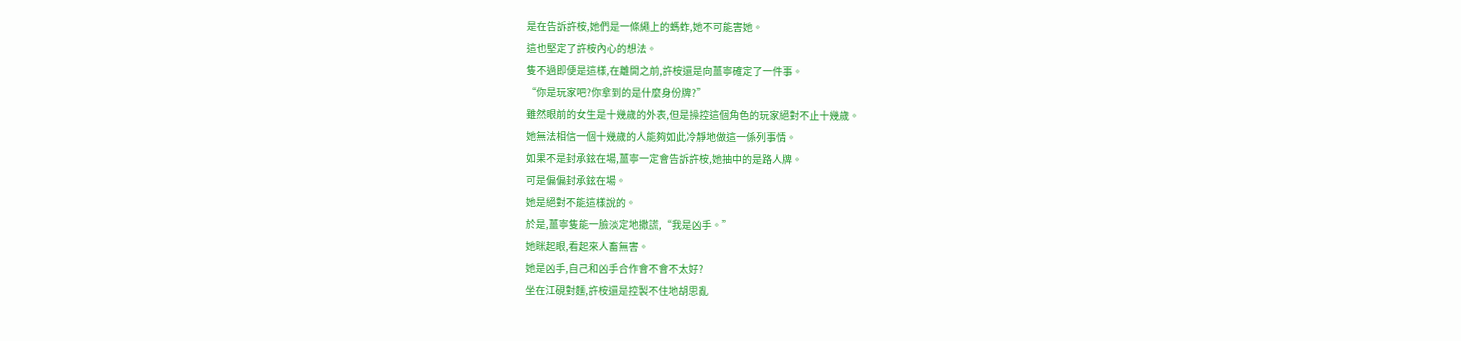是在告訴許桉,她們是一條繩上的螞蚱,她不可能害她。
這也堅定了許桉內心的想法。
隻不過即便是這樣,在離開之前,許桉還是向薑寧確定了一件事。
“你是玩家吧?你拿到的是什麼身份牌?”
雖然眼前的女生是十幾歲的外表,但是操控這個角色的玩家絕對不止十幾歲。
她無法相信一個十幾歲的人能夠如此冷靜地做這一係列事情。
如果不是封承鉉在場,薑寧一定會告訴許桉,她抽中的是路人牌。
可是偏偏封承鉉在場。
她是絕對不能這樣說的。
於是,薑寧隻能一臉淡定地撒謊,“我是凶手。”
她眯起眼,看起來人畜無害。
她是凶手,自己和凶手合作會不會不太好?
坐在江硯對麵,許桉還是控製不住地胡思亂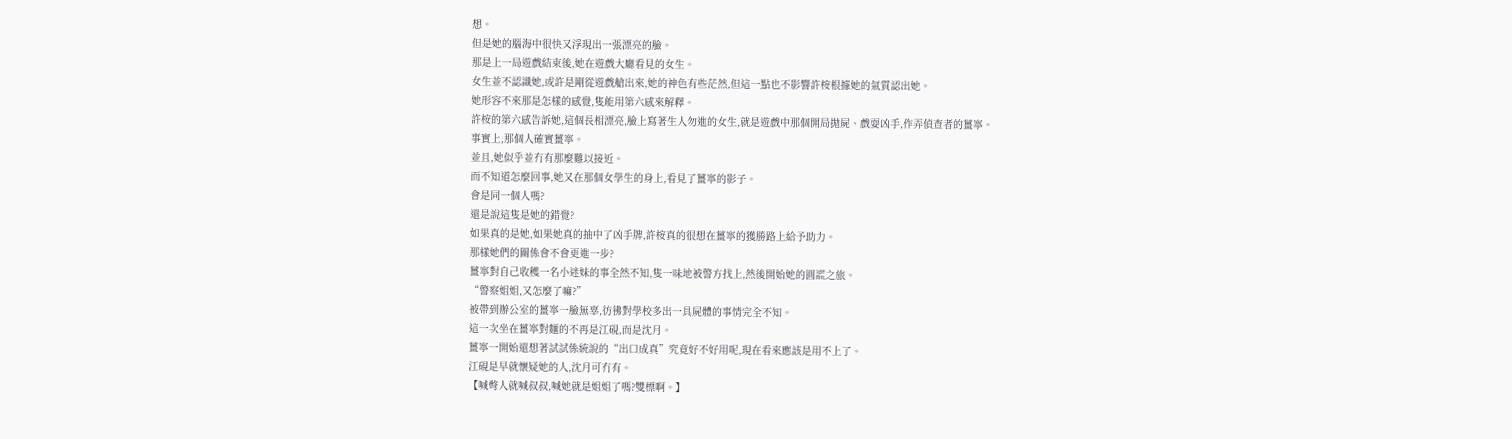想。
但是她的腦海中很快又浮現出一張漂亮的臉。
那是上一局遊戲結束後,她在遊戲大廳看見的女生。
女生並不認識她,或許是剛從遊戲艙出來,她的神色有些茫然,但這一點也不影響許桉根據她的氣質認出她。
她形容不來那是怎樣的感覺,隻能用第六感來解釋。
許桉的第六感告訴她,這個長相漂亮,臉上寫著生人勿進的女生,就是遊戲中那個開局拋屍、戲耍凶手,作弄偵查者的薑寧。
事實上,那個人確實薑寧。
並且,她似乎並冇有那麼難以接近。
而不知道怎麼回事,她又在那個女學生的身上,看見了薑寧的影子。
會是同一個人嗎?
還是說這隻是她的錯覺?
如果真的是她,如果她真的抽中了凶手牌,許桉真的很想在薑寧的獲勝路上給予助力。
那樣她們的關係會不會更進一步?
薑寧對自己收穫一名小迷妹的事全然不知,隻一味地被警方找上,然後開始她的圓謊之旅。
“警察姐姐,又怎麼了嘛?”
被帶到辦公室的薑寧一臉無辜,彷彿對學校多出一具屍體的事情完全不知。
這一次坐在薑寧對麵的不再是江硯,而是沈月。
薑寧一開始還想著試試係統說的“出口成真”究竟好不好用呢,現在看來應該是用不上了。
江硯是早就懷疑她的人,沈月可冇有。
【喊彆人就喊叔叔,喊她就是姐姐了嗎?雙標啊。】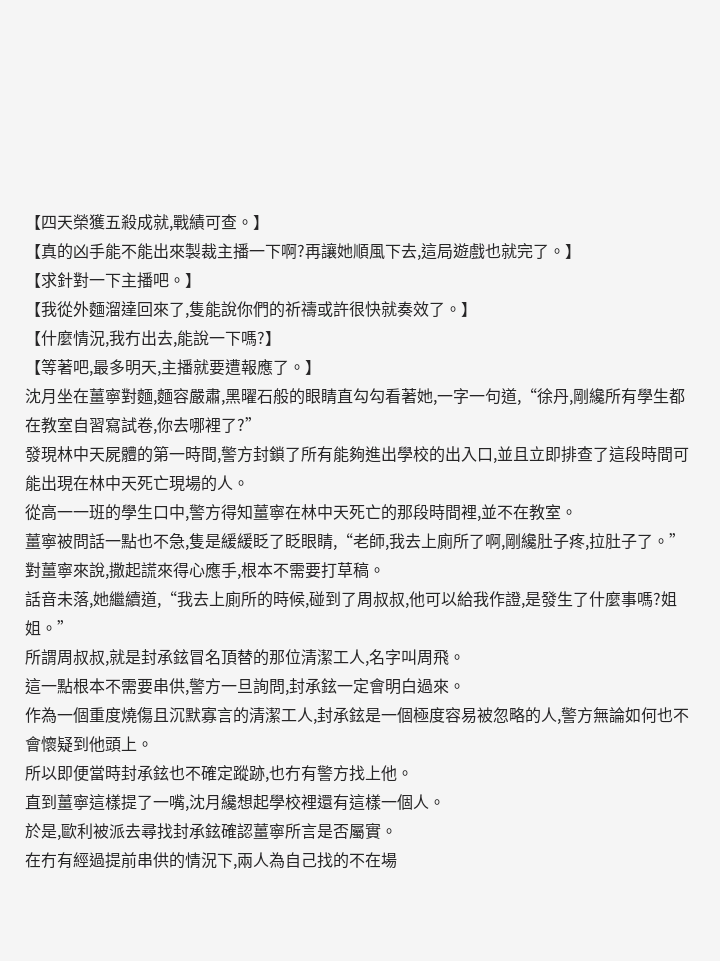【四天榮獲五殺成就,戰績可查。】
【真的凶手能不能出來製裁主播一下啊?再讓她順風下去,這局遊戲也就完了。】
【求針對一下主播吧。】
【我從外麵溜達回來了,隻能說你們的祈禱或許很快就奏效了。】
【什麼情況,我冇出去,能說一下嗎?】
【等著吧,最多明天,主播就要遭報應了。】
沈月坐在薑寧對麵,麵容嚴肅,黑曜石般的眼睛直勾勾看著她,一字一句道,“徐丹,剛纔所有學生都在教室自習寫試卷,你去哪裡了?”
發現林中天屍體的第一時間,警方封鎖了所有能夠進出學校的出入口,並且立即排查了這段時間可能出現在林中天死亡現場的人。
從高一一班的學生口中,警方得知薑寧在林中天死亡的那段時間裡,並不在教室。
薑寧被問話一點也不急,隻是緩緩眨了眨眼睛,“老師,我去上廁所了啊,剛纔肚子疼,拉肚子了。”
對薑寧來說,撒起謊來得心應手,根本不需要打草稿。
話音未落,她繼續道,“我去上廁所的時候,碰到了周叔叔,他可以給我作證,是發生了什麼事嗎?姐姐。”
所謂周叔叔,就是封承鉉冒名頂替的那位清潔工人,名字叫周飛。
這一點根本不需要串供,警方一旦詢問,封承鉉一定會明白過來。
作為一個重度燒傷且沉默寡言的清潔工人,封承鉉是一個極度容易被忽略的人,警方無論如何也不會懷疑到他頭上。
所以即便當時封承鉉也不確定蹤跡,也冇有警方找上他。
直到薑寧這樣提了一嘴,沈月纔想起學校裡還有這樣一個人。
於是,歐利被派去尋找封承鉉確認薑寧所言是否屬實。
在冇有經過提前串供的情況下,兩人為自己找的不在場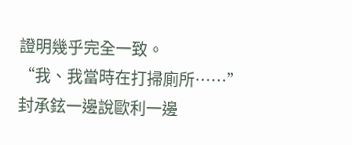證明幾乎完全一致。
“我、我當時在打掃廁所……”
封承鉉一邊說歐利一邊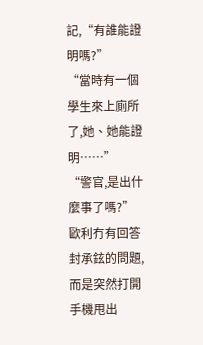記,“有誰能證明嗎?”
“當時有一個學生來上廁所了,她、她能證明……”
“警官,是出什麼事了嗎?”
歐利冇有回答封承鉉的問題,而是突然打開手機甩出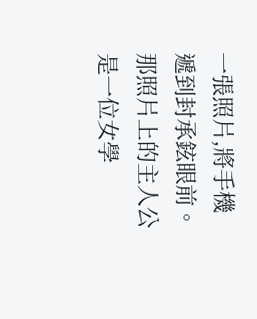一張照片,將手機遞到封承鉉眼前。
那照片上的主人公是一位女學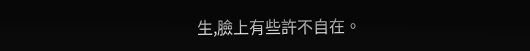生,臉上有些許不自在。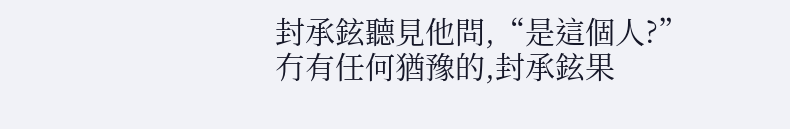封承鉉聽見他問,“是這個人?”
冇有任何猶豫的,封承鉉果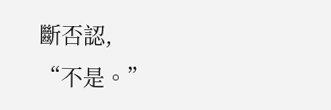斷否認,
“不是。”